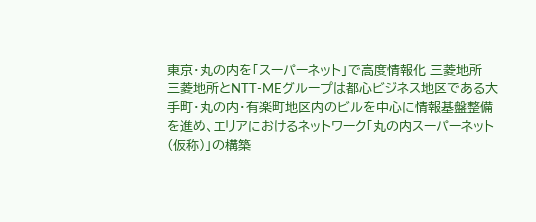東京・丸の内を「スーパーネット」で高度情報化 三菱地所
三菱地所とNTT‐MEグループは都心ビジネス地区である大手町・丸の内・有楽町地区内のビルを中心に情報基盤整備を進め、エリアにおけるネットワーク「丸の内スーパーネット(仮称)」の構築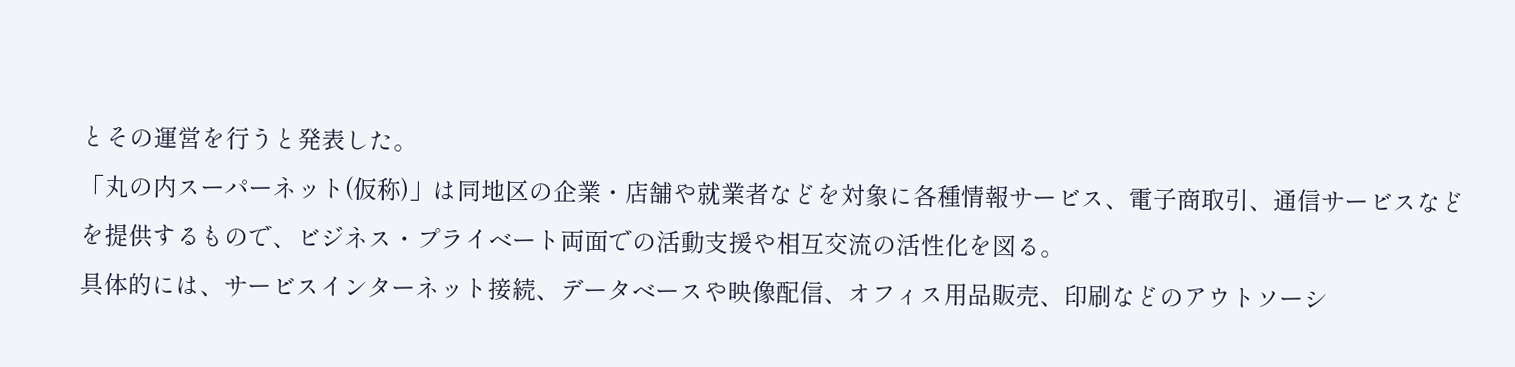とその運営を行うと発表した。
「丸の内スーパーネット(仮称)」は同地区の企業・店舗や就業者などを対象に各種情報サービス、電子商取引、通信サービスなどを提供するもので、ビジネス・プライベート両面での活動支援や相互交流の活性化を図る。
具体的には、サービスインターネット接続、データベースや映像配信、オフィス用品販売、印刷などのアウトソーシ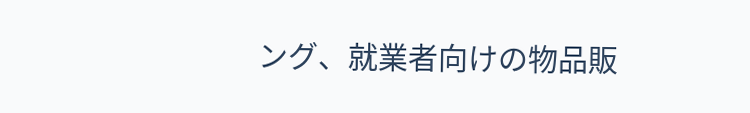ング、就業者向けの物品販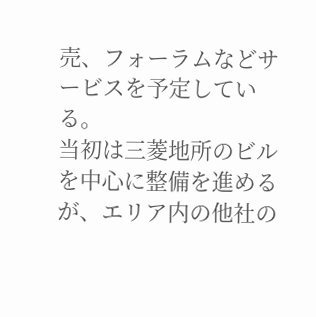売、フォーラムなどサービスを予定している。
当初は三菱地所のビルを中心に整備を進めるが、エリア内の他社の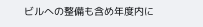ビルへの整備も含め年度内に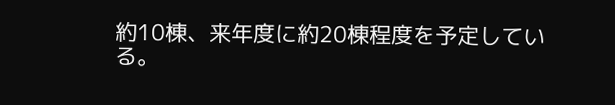約10棟、来年度に約20棟程度を予定している。